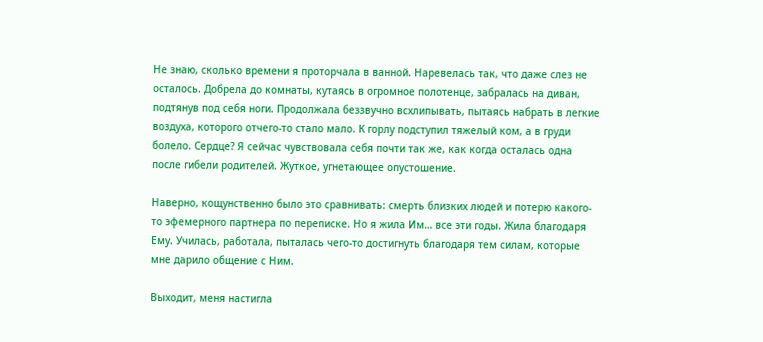Не знаю, сколько времени я проторчала в ванной. Наревелась так, что даже слез не осталось. Добрела до комнаты, кутаясь в огромное полотенце, забралась на диван, подтянув под себя ноги. Продолжала беззвучно всхлипывать, пытаясь набрать в легкие воздуха, которого отчего-то стало мало. К горлу подступил тяжелый ком, а в груди болело. Сердце? Я сейчас чувствовала себя почти так же, как когда осталась одна после гибели родителей. Жуткое, угнетающее опустошение.

Наверно, кощунственно было это сравнивать: смерть близких людей и потерю какого-то эфемерного партнера по переписке. Но я жила Им… все эти годы. Жила благодаря Ему. Училась, работала, пыталась чего-то достигнуть благодаря тем силам, которые мне дарило общение с Ним.

Выходит, меня настигла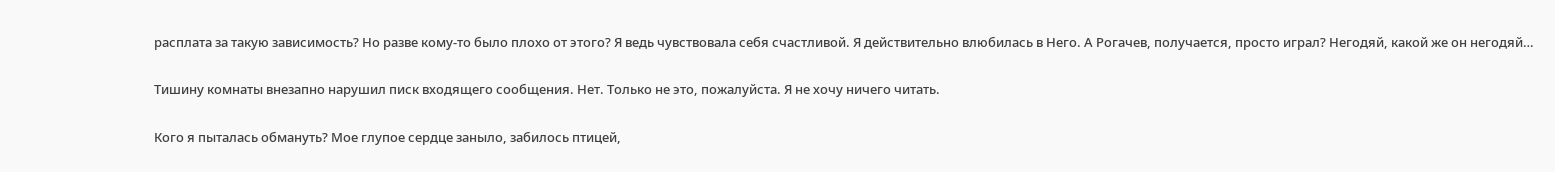расплата за такую зависимость? Но разве кому-то было плохо от этого? Я ведь чувствовала себя счастливой. Я действительно влюбилась в Него. А Рогачев, получается, просто играл? Негодяй, какой же он негодяй…

Тишину комнаты внезапно нарушил писк входящего сообщения. Нет. Только не это, пожалуйста. Я не хочу ничего читать.

Кого я пыталась обмануть? Мое глупое сердце заныло, забилось птицей,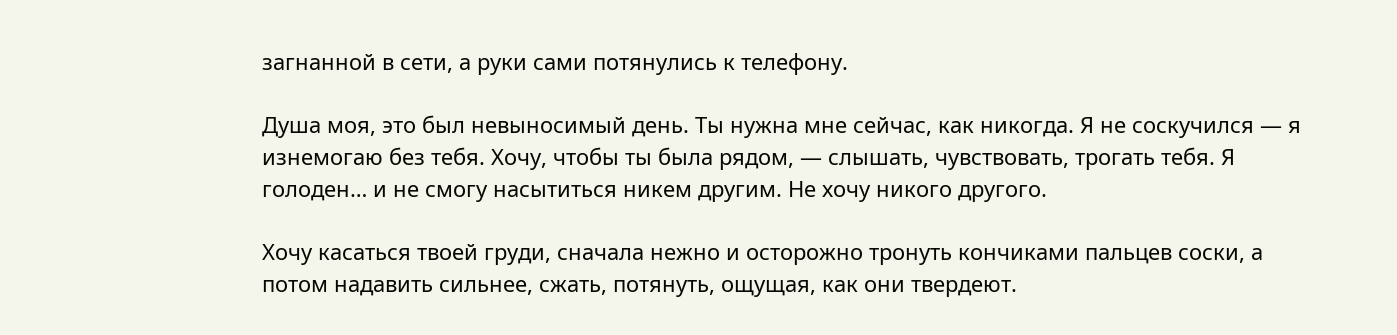загнанной в сети, а руки сами потянулись к телефону.

Душа моя, это был невыносимый день. Ты нужна мне сейчас, как никогда. Я не соскучился — я изнемогаю без тебя. Хочу, чтобы ты была рядом, — слышать, чувствовать, трогать тебя. Я голоден… и не смогу насытиться никем другим. Не хочу никого другого.

Хочу касаться твоей груди, сначала нежно и осторожно тронуть кончиками пальцев соски, а потом надавить сильнее, сжать, потянуть, ощущая, как они твердеют.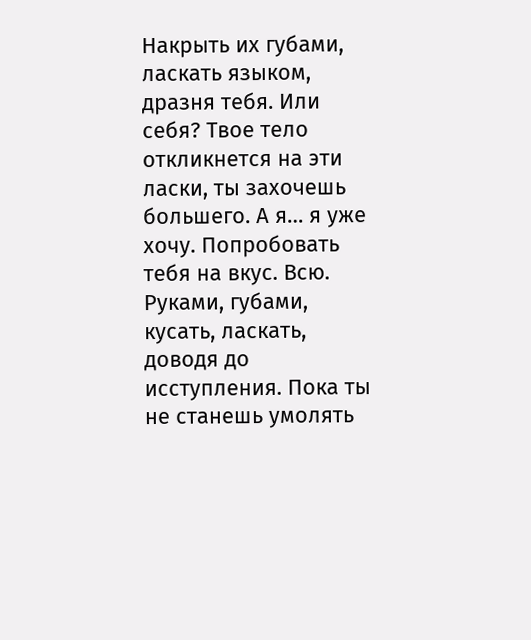Накрыть их губами, ласкать языком, дразня тебя. Или себя? Твое тело откликнется на эти ласки, ты захочешь большего. А я… я уже хочу. Попробовать тебя на вкус. Всю. Руками, губами, кусать, ласкать, доводя до исступления. Пока ты не станешь умолять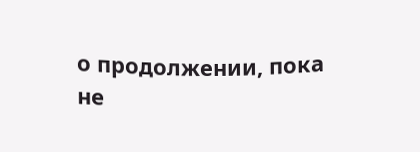о продолжении, пока не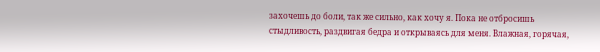захочешь до боли, так же сильно, как хочу я. Пока не отбросишь стыдливость, раздвигая бедра и открываясь для меня. Влажная, горячая,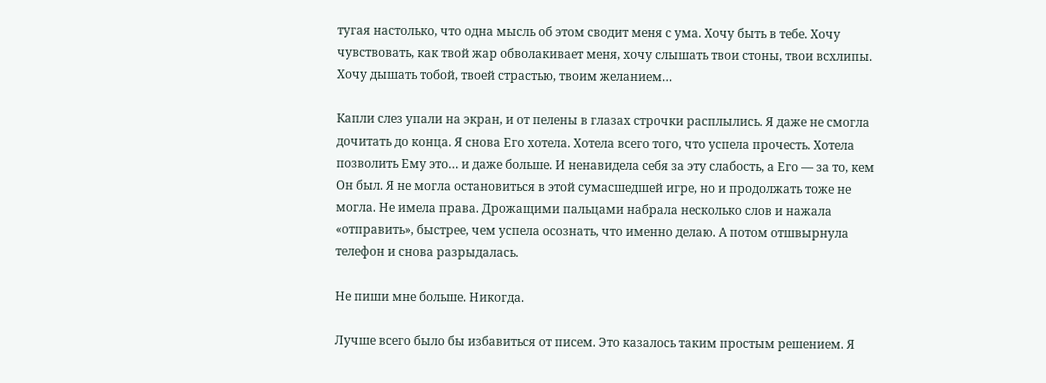тугая настолько, что одна мысль об этом сводит меня с ума. Хочу быть в тебе. Хочу чувствовать, как твой жар обволакивает меня, хочу слышать твои стоны, твои всхлипы. Хочу дышать тобой, твоей страстью, твоим желанием…

Капли слез упали на экран, и от пелены в глазах строчки расплылись. Я даже не смогла дочитать до конца. Я снова Его хотела. Хотела всего того, что успела прочесть. Хотела позволить Ему это… и даже больше. И ненавидела себя за эту слабость, а Его — за то, кем Он был. Я не могла остановиться в этой сумасшедшей игре, но и продолжать тоже не могла. Не имела права. Дрожащими пальцами набрала несколько слов и нажала «отправить», быстрее, чем успела осознать, что именно делаю. А потом отшвырнула телефон и снова разрыдалась.

Не пиши мне больше. Никогда.

Лучше всего было бы избавиться от писем. Это казалось таким простым решением. Я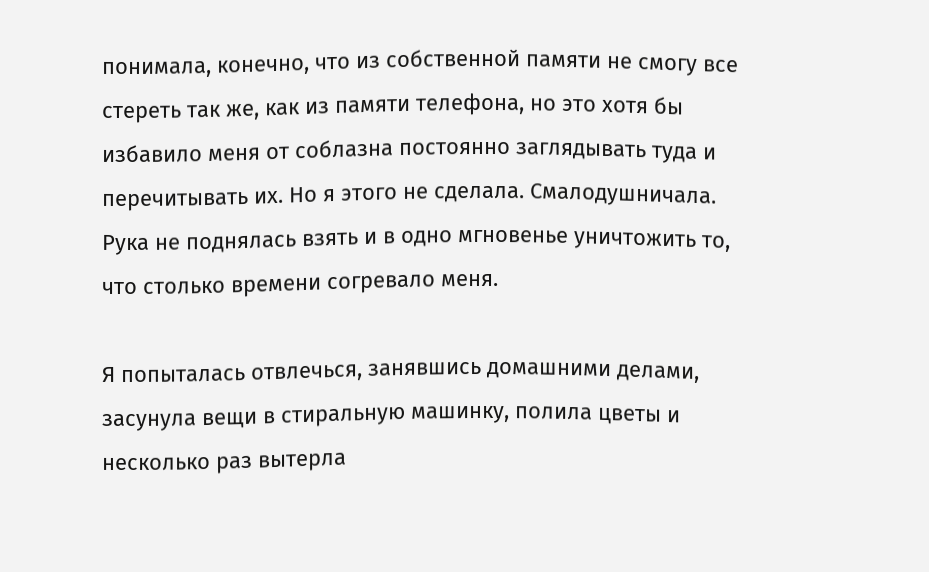понимала, конечно, что из собственной памяти не смогу все стереть так же, как из памяти телефона, но это хотя бы избавило меня от соблазна постоянно заглядывать туда и перечитывать их. Но я этого не сделала. Смалодушничала. Рука не поднялась взять и в одно мгновенье уничтожить то, что столько времени согревало меня.

Я попыталась отвлечься, занявшись домашними делами, засунула вещи в стиральную машинку, полила цветы и несколько раз вытерла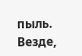пыль. Везде,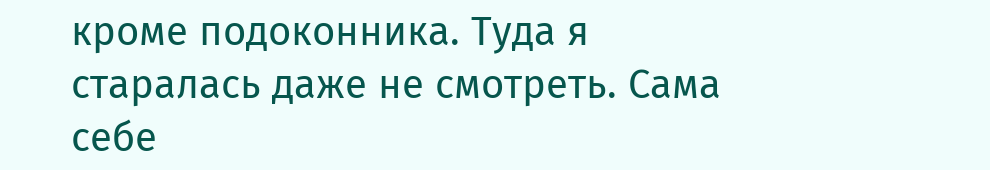кроме подоконника. Туда я старалась даже не смотреть. Сама себе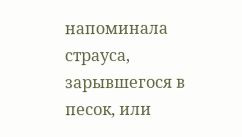напоминала страуса, зарывшегося в песок, или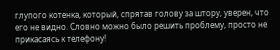глупого котенка, который, спрятав голову за штору, уверен, что его не видно. Словно можно было решить проблему, просто не прикасаясь к телефону!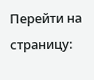Перейти на страницу: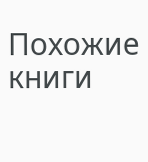Похожие книги